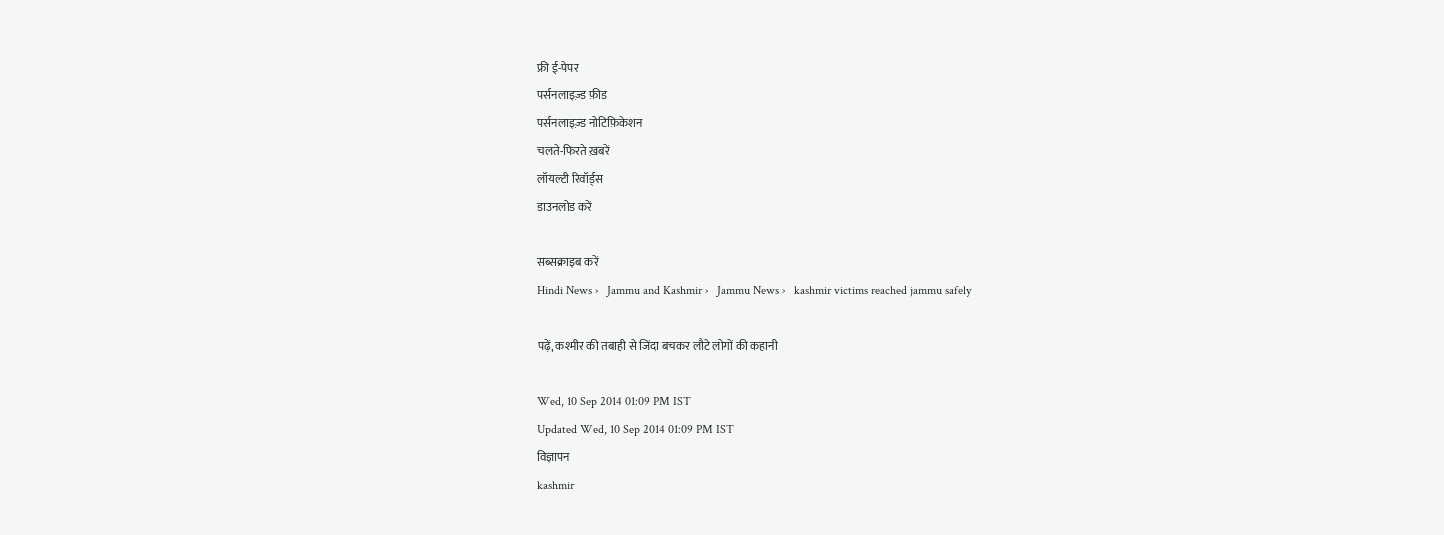फ्री ई-पेपर
पर्सनलाइज़्ड फ़ीड
पर्सनलाइज़्ड नोटिफ़िकेशन
चलते-फिरते ख़बरें
लॉयल्टी रिवॉर्ड्स
डाउनलोड करें

सब्सक्राइब करें
Hindi News ›   Jammu and Kashmir ›   Jammu News ›   kashmir victims reached jammu safely

पढ़ें, कश्मीर की तबाही से जिंदा बचकर लौटे लोगों की कहानी

Wed, 10 Sep 2014 01:09 PM IST
Updated Wed, 10 Sep 2014 01:09 PM IST
विज्ञापन
kashmir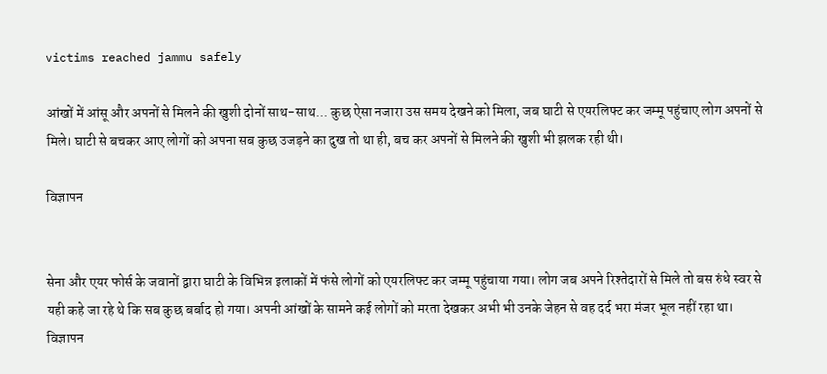victims reached jammu safely

आंखों में आंसू और अपनों से मिलने की खुशी दोनों साथ-साथ... कुछ ऐसा नजारा उस समय देखने को मिला, जब घाटी से एयरलिफ्ट कर जम्मू पहुंचाए लोग अपनों से मिले। घाटी से बचकर आए लोगों को अपना सब कुछ उजड़ने का दुख तो था ही, बच कर अपनों से मिलने की खुशी भी झलक रही थी।

विज्ञापन


सेना और एयर फोर्स के जवानों द्वारा घाटी के विभिन्न इलाकों में फंसे लोगों को एयरलिफ्ट कर जम्मू पहुंचाया गया। लोग जब अपने रिश्तेदारों से मिले तो बस रुंधे स्वर से यही कहे जा रहे थे कि सब कुछ बर्बाद हो गया। अपनी आंखों के सामने कई लोगों को मरता देखकर अभी भी उनके जेहन से वह दर्द भरा मंजर भूल नहीं रहा था।
विज्ञापन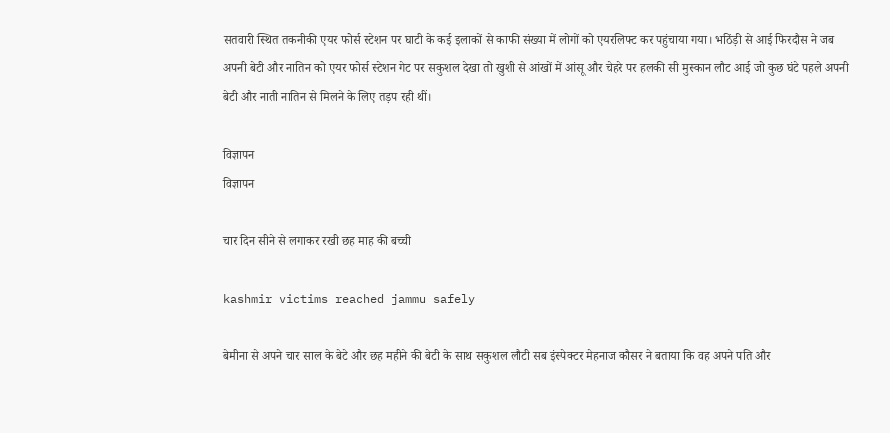सतवारी स्थित तकनीकी एयर फोर्स स्टेशन पर घाटी के कई इलाकों से काफी संख्या में लोगों को एयरलिफ्ट कर पहुंचाया गया। भठिंड़ी से आई फिरदौस ने जब अपनी बेटी और नातिन को एयर फोर्स स्टेशन गेट पर सकुशल देखा तो खुशी से आंखों में आंसू और चेहरे पर हलकी सी मुस्कान लौट आई जो कुछ घंटे पहले अपनी बेटी और नाती नातिन से मिलने के लिए तड़प रही थीं।

विज्ञापन
विज्ञापन

चार द‌िन सीने से लगाकर रखी छह माह की बच्ची

kashmir victims reached jammu safely

बेमीना से अपने चार साल के बेटे और छह महीने की बेटी के साथ सकुशल लौटी सब इंस्पेक्टर मेहनाज कौसर ने बताया कि वह अपने पति और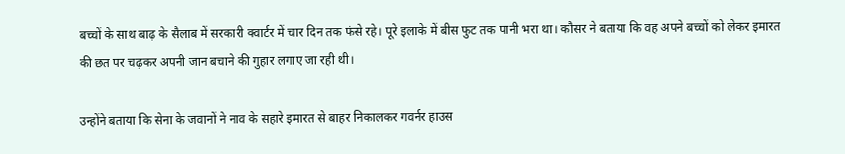बच्चों के साथ बाढ़ के सैलाब में सरकारी क्वार्टर में चार दिन तक फंसे रहे। पूरे इलाके में बीस फुट तक पानी भरा था। कौसर ने बताया कि वह अपने बच्चों को लेकर इमारत की छत पर चढ़कर अपनी जान बचाने की गुहार लगाए जा रही थी।

उन्होंने बताया कि सेना के जवानों ने नाव के सहारे इमारत से बाहर निकालकर गवर्नर हाउस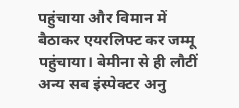पहुंचाया और विमान में बैठाकर एयरलिफ्ट कर जम्मू पहुंचाया। बेमीना से ही लौटीं अन्य सब इंस्पेक्टर अनु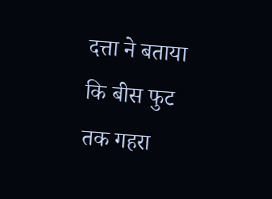दत्ता ने बताया कि बीस फुट तक गहरा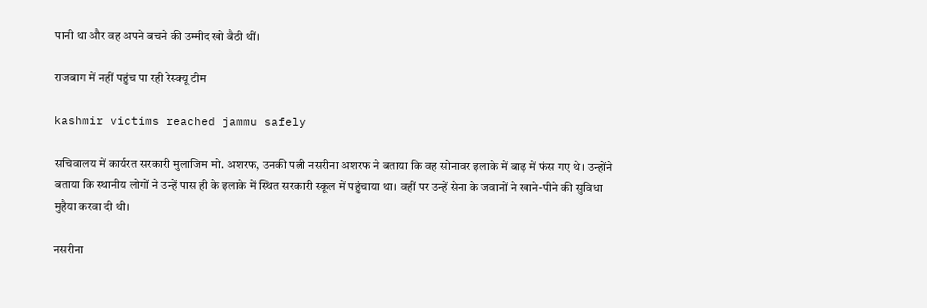पानी था और वह अपने बचने की उम्मीद खो बैठी थीं।

राजबाग में नहीं पहुंच पा रही रेस्क्यू टीम

kashmir victims reached jammu safely

सचिवालय में कार्यरत सरकारी मुलाजिम मो. अशरफ, उनकी पत्नी नसरीना अशरफ ने बताया कि वह सोनावर इलाके में बाढ़ में फंस गए थे। उन्होंने बताया कि स्थानीय लोगों ने उन्हें पास ही के इलाके में स्थित सरकारी स्कूल में पहुंचाया था। वहीं पर उन्हें सेना के जवानों ने खाने-पीने की सुविधा मुहैया करवा दी थी।

नसरीना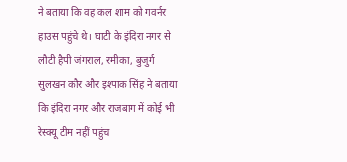ने बताया कि वह कल शाम को गवर्नर हाउस पहुंचे थे। घाटी के इंदिरा नगर से लौटी हैपी जंगराल, रमीका, बुजुर्ग सुलखन कौर और इश्पाक सिंह ने बताया कि इंदिरा नगर और राजबाग में कोई भी रेस्क्यू टीम नहीं पहुंच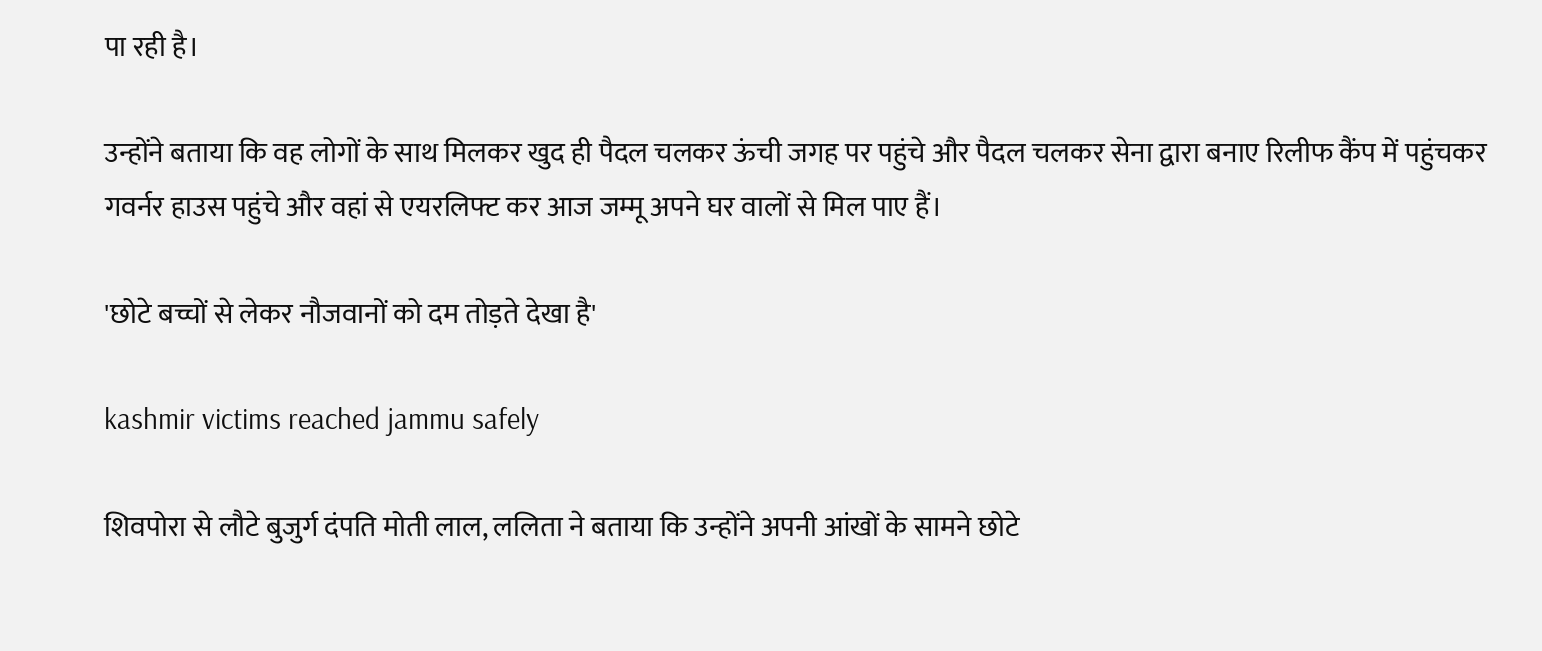पा रही है।

उन्होंने बताया कि वह लोगों के साथ मिलकर खुद ही पैदल चलकर ऊंची जगह पर पहुंचे और पैदल चलकर सेना द्वारा बनाए रिलीफ कैंप में पहुंचकर गवर्नर हाउस पहुंचे और वहां से एयरलिफ्ट कर आज जम्मू अपने घर वालों से मिल पाए हैं।

'छोटे बच्चों से लेकर नौजवानों को दम तोड़ते देखा है'

kashmir victims reached jammu safely

शिवपोरा से लौटे बुजुर्ग दंपति मोती लाल, ललिता ने बताया कि उन्होंने अपनी आंखों के सामने छोटे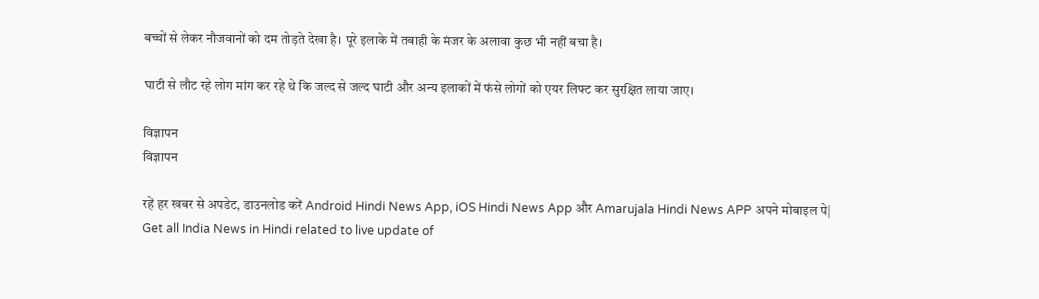बच्चों से लेकर नौजवानों को दम तोड़ते देखा है। पूरे इलाके में तबाही के मंजर के अलावा कुछ भी नहीं बचा है।

घाटी से लौट रहे लोग मांग कर रहे थे कि जल्द से जल्द घाटी और अन्य इलाकों में फंसे लोगों को एयर लिफ्ट कर सुरक्षित लाया जाए।

विज्ञापन
विज्ञापन

रहें हर खबर से अपडेट, डाउनलोड करें Android Hindi News App, iOS Hindi News App और Amarujala Hindi News APP अपने मोबाइल पे|
Get all India News in Hindi related to live update of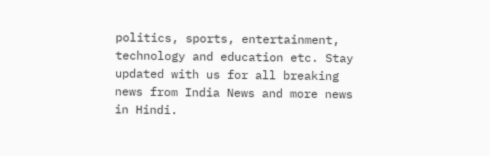politics, sports, entertainment, technology and education etc. Stay updated with us for all breaking news from India News and more news in Hindi.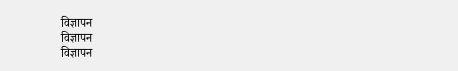विज्ञापन
विज्ञापन
विज्ञापन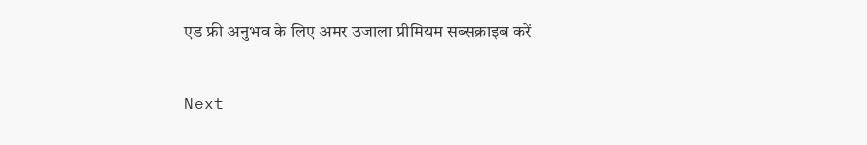एड फ्री अनुभव के लिए अमर उजाला प्रीमियम सब्सक्राइब करें

Next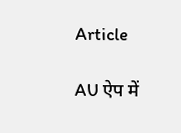Article

AU ऐप में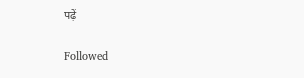पढ़ें

Followed